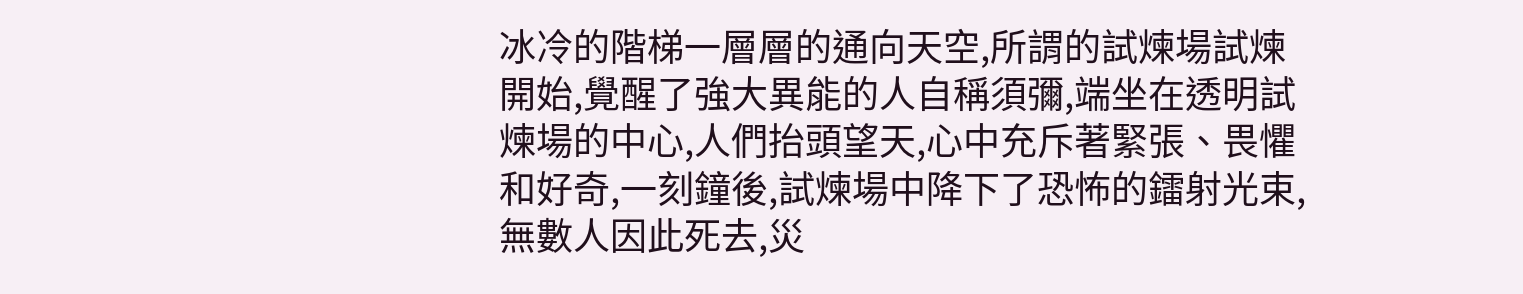冰冷的階梯一層層的通向天空,所謂的試煉場試煉開始,覺醒了強大異能的人自稱須彌,端坐在透明試煉場的中心,人們抬頭望天,心中充斥著緊張、畏懼和好奇,一刻鐘後,試煉場中降下了恐怖的鐳射光束,無數人因此死去,災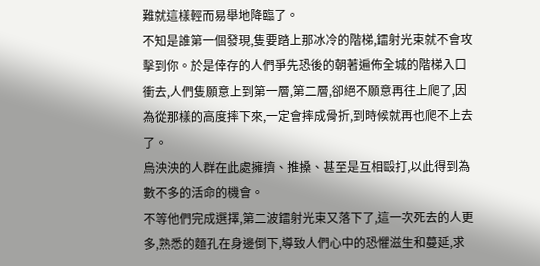難就這樣輕而易舉地降臨了。
不知是誰第一個發現,隻要踏上那冰冷的階梯,鐳射光束就不會攻擊到你。於是倖存的人們爭先恐後的朝著遍佈全城的階梯入口衝去,人們隻願意上到第一層,第二層,卻絕不願意再往上爬了,因為從那樣的高度摔下來,一定會摔成骨折,到時候就再也爬不上去了。
烏泱泱的人群在此處擁擠、推搡、甚至是互相毆打,以此得到為數不多的活命的機會。
不等他們完成選擇,第二波鐳射光束又落下了,這一次死去的人更多,熟悉的麵孔在身邊倒下,導致人們心中的恐懼滋生和蔓延,求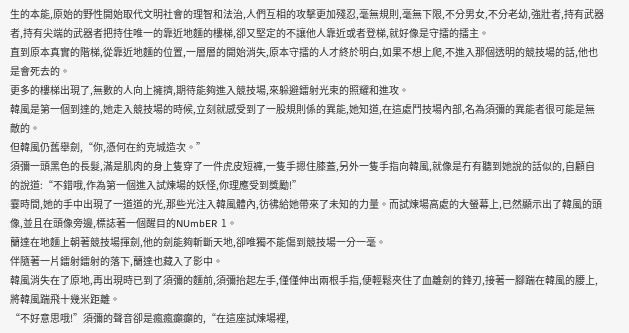生的本能,原始的野性開始取代文明社會的理智和法治,人們互相的攻擊更加殘忍,毫無規則,毫無下限,不分男女,不分老幼,強壯者,持有武器者,持有尖端的武器者把持住唯一的靠近地麵的樓梯,卻又堅定的不讓他人靠近或者登梯,就好像是守擂的擂主。
直到原本真實的階梯,從靠近地麵的位置,一層層的開始消失,原本守擂的人才終於明白,如果不想上爬,不進入那個透明的競技場的話,他也是會死去的。
更多的樓梯出現了,無數的人向上擁擠,期待能夠進入競技場,來躲避鐳射光束的照耀和進攻。
韓風是第一個到達的,她走入競技場的時候,立刻就感受到了一股規則係的異能,她知道,在這處鬥技場內部,名為須彌的異能者很可能是無敵的。
但韓風仍舊舉劍,“你,憑何在約克城造次。”
須彌一頭黑色的長髮,滿是肌肉的身上隻穿了一件虎皮短褲,一隻手摁住膝蓋,另外一隻手指向韓風,就像是冇有聽到她說的話似的,自顧自的說道:“不錯哦,作為第一個進入試煉場的妖怪,你理應受到獎勵!”
霎時間,她的手中出現了一道道的光,那些光注入韓風體內,彷彿給她帶來了未知的力量。而試煉場高處的大螢幕上,已然顯示出了韓風的頭像,並且在頭像旁邊,標誌著一個醒目的NUmbER 1。
蘭達在地麵上朝著競技場揮劍,他的劍能夠斬斷天地,卻唯獨不能傷到競技場一分一毫。
伴隨著一片鐳射鐳射的落下,蘭達也藏入了影中。
韓風消失在了原地,再出現時已到了須彌的麵前,須彌抬起左手,僅僅伸出兩根手指,便輕鬆夾住了血離劍的鋒刃,接著一腳踹在韓風的腰上,將韓風踹飛十幾米距離。
“不好意思哦!”須彌的聲音卻是瘋瘋癲癲的,“在這座試煉場裡,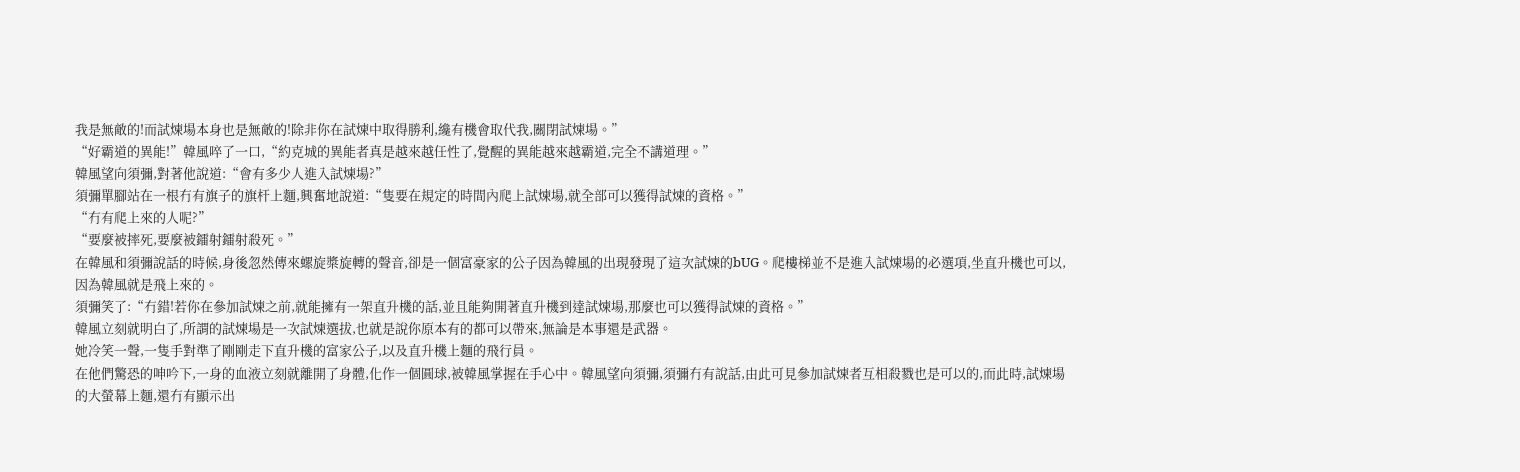我是無敵的!而試煉場本身也是無敵的!除非你在試煉中取得勝利,纔有機會取代我,關閉試煉場。”
“好霸道的異能!”韓風啐了一口,“約克城的異能者真是越來越任性了,覺醒的異能越來越霸道,完全不講道理。”
韓風望向須彌,對著他說道:“會有多少人進入試煉場?”
須彌單腳站在一根冇有旗子的旗杆上麵,興奮地說道:“隻要在規定的時間內爬上試煉場,就全部可以獲得試煉的資格。”
“冇有爬上來的人呢?”
“要麼被摔死,要麼被鐳射鐳射殺死。”
在韓風和須彌說話的時候,身後忽然傳來螺旋槳旋轉的聲音,卻是一個富豪家的公子因為韓風的出現發現了這次試煉的bUG。爬樓梯並不是進入試煉場的必選項,坐直升機也可以,因為韓風就是飛上來的。
須彌笑了:“冇錯!若你在參加試煉之前,就能擁有一架直升機的話,並且能夠開著直升機到達試煉場,那麼也可以獲得試煉的資格。”
韓風立刻就明白了,所謂的試煉場是一次試煉選拔,也就是說你原本有的都可以帶來,無論是本事還是武器。
她冷笑一聲,一隻手對準了剛剛走下直升機的富家公子,以及直升機上麵的飛行員。
在他們驚恐的呻吟下,一身的血液立刻就離開了身體,化作一個圓球,被韓風掌握在手心中。韓風望向須彌,須彌冇有說話,由此可見參加試煉者互相殺戮也是可以的,而此時,試煉場的大螢幕上麵,還冇有顯示出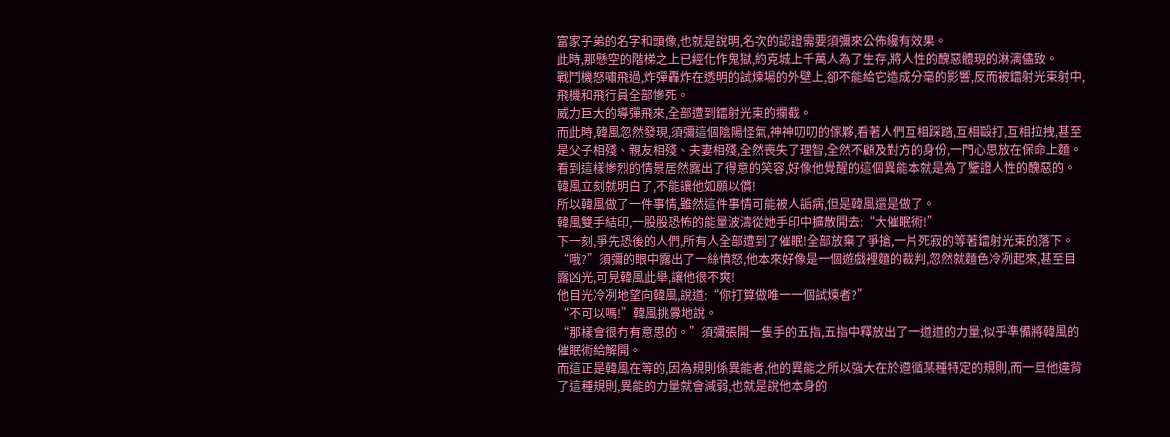富家子弟的名字和頭像,也就是說明,名次的認證需要須彌來公佈纔有效果。
此時,那懸空的階梯之上已經化作鬼獄,約克城上千萬人為了生存,將人性的醜惡體現的淋漓儘致。
戰鬥機怒嘯飛過,炸彈轟炸在透明的試煉場的外壁上,卻不能給它造成分毫的影響,反而被鐳射光束射中,飛機和飛行員全部慘死。
威力巨大的導彈飛來,全部遭到鐳射光束的攔截。
而此時,韓風忽然發現,須彌這個陰陽怪氣,神神叨叨的傢夥,看著人們互相踩踏,互相毆打,互相拉拽,甚至是父子相殘、親友相殘、夫妻相殘,全然喪失了理智,全然不顧及對方的身份,一門心思放在保命上麵。
看到這樣慘烈的情景居然露出了得意的笑容,好像他覺醒的這個異能本就是為了鑒證人性的醜惡的。
韓風立刻就明白了,不能讓他如願以償!
所以韓風做了一件事情,雖然這件事情可能被人詬病,但是韓風還是做了。
韓風雙手結印,一股股恐怖的能量波濤從她手印中擴散開去:“大催眠術!”
下一刻,爭先恐後的人們,所有人全部遭到了催眠!全部放棄了爭搶,一片死寂的等著鐳射光束的落下。
“哦?”須彌的眼中露出了一絲憤怒,他本來好像是一個遊戲裡麵的裁判,忽然就麵色冷冽起來,甚至目露凶光,可見韓風此舉,讓他很不爽!
他目光冷冽地望向韓風,說道:“你打算做唯一一個試煉者?”
“不可以嗎!”韓風挑釁地說。
“那樣會很冇有意思的。”須彌張開一隻手的五指,五指中釋放出了一道道的力量,似乎準備將韓風的催眠術給解開。
而這正是韓風在等的,因為規則係異能者,他的異能之所以強大在於遵循某種特定的規則,而一旦他違背了這種規則,異能的力量就會減弱,也就是說他本身的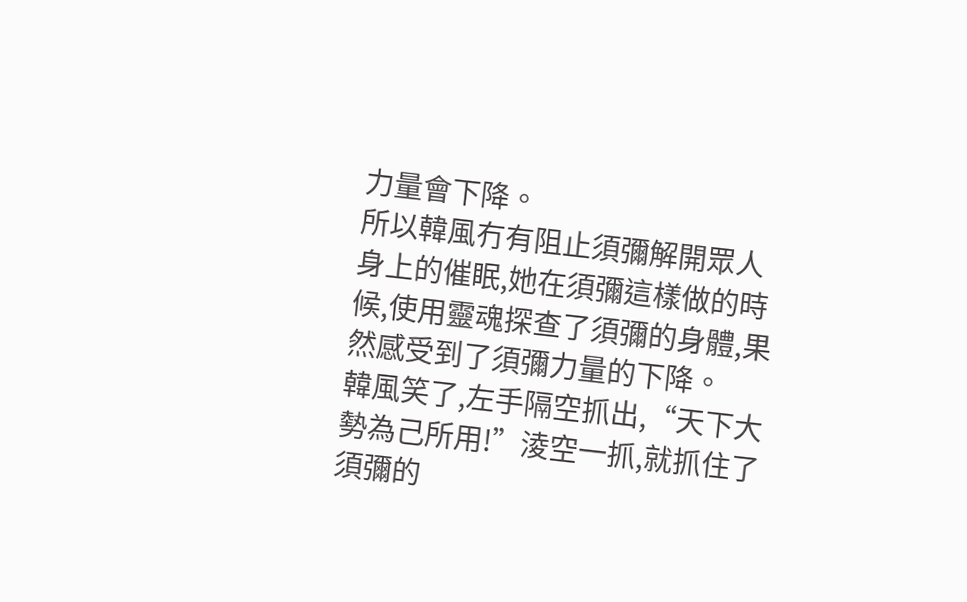力量會下降。
所以韓風冇有阻止須彌解開眾人身上的催眠,她在須彌這樣做的時候,使用靈魂探查了須彌的身體,果然感受到了須彌力量的下降。
韓風笑了,左手隔空抓出,“天下大勢為己所用!”淩空一抓,就抓住了須彌的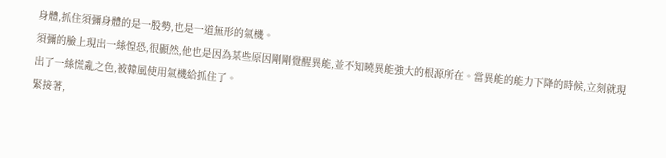身體,抓住須彌身體的是一股勢,也是一道無形的氣機。
須彌的臉上現出一絲惶恐,很顯然,他也是因為某些原因剛剛覺醒異能,並不知曉異能強大的根源所在。當異能的能力下降的時候,立刻就現出了一絲慌亂之色,被韓風使用氣機給抓住了。
緊接著,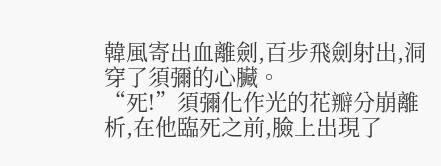韓風寄出血離劍,百步飛劍射出,洞穿了須彌的心臟。
“死!”須彌化作光的花瓣分崩離析,在他臨死之前,臉上出現了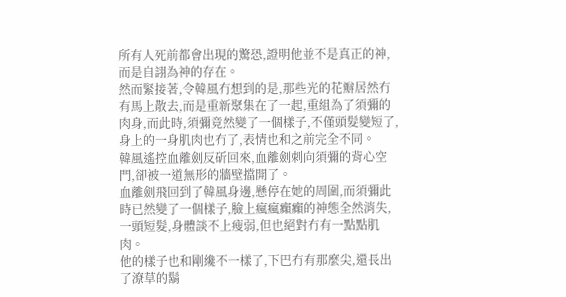所有人死前都會出現的驚恐,證明他並不是真正的神,而是自詡為神的存在。
然而緊接著,令韓風冇想到的是,那些光的花瓣居然冇有馬上散去,而是重新聚集在了一起,重組為了須彌的肉身,而此時,須彌竟然變了一個樣子,不僅頭髮變短了,身上的一身肌肉也冇了,表情也和之前完全不同。
韓風遙控血離劍反斫回來,血離劍刺向須彌的背心空門,卻被一道無形的牆壁擋開了。
血離劍飛回到了韓風身邊,懸停在她的周圍,而須彌此時已然變了一個樣子,臉上瘋瘋癲癲的神態全然消失,一頭短髮,身體談不上瘦弱,但也絕對冇有一點點肌肉。
他的樣子也和剛纔不一樣了,下巴冇有那麼尖,還長出了潦草的鬍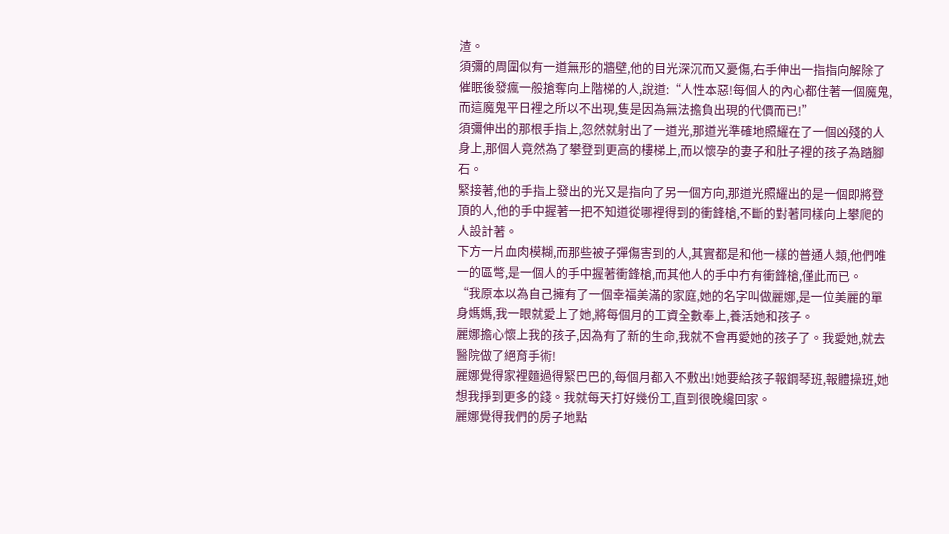渣。
須彌的周圍似有一道無形的牆壁,他的目光深沉而又憂傷,右手伸出一指指向解除了催眠後發瘋一般搶奪向上階梯的人,說道:“人性本惡!每個人的內心都住著一個魔鬼,而這魔鬼平日裡之所以不出現,隻是因為無法擔負出現的代價而已!”
須彌伸出的那根手指上,忽然就射出了一道光,那道光準確地照耀在了一個凶殘的人身上,那個人竟然為了攀登到更高的樓梯上,而以懷孕的妻子和肚子裡的孩子為踏腳石。
緊接著,他的手指上發出的光又是指向了另一個方向,那道光照耀出的是一個即將登頂的人,他的手中握著一把不知道從哪裡得到的衝鋒槍,不斷的對著同樣向上攀爬的人設計著。
下方一片血肉模糊,而那些被子彈傷害到的人,其實都是和他一樣的普通人類,他們唯一的區彆,是一個人的手中握著衝鋒槍,而其他人的手中冇有衝鋒槍,僅此而已。
“我原本以為自己擁有了一個幸福美滿的家庭,她的名字叫做麗娜,是一位美麗的單身媽媽,我一眼就愛上了她,將每個月的工資全數奉上,養活她和孩子。
麗娜擔心懷上我的孩子,因為有了新的生命,我就不會再愛她的孩子了。我愛她,就去醫院做了絕育手術!
麗娜覺得家裡麵過得緊巴巴的,每個月都入不敷出!她要給孩子報鋼琴班,報體操班,她想我掙到更多的錢。我就每天打好幾份工,直到很晚纔回家。
麗娜覺得我們的房子地點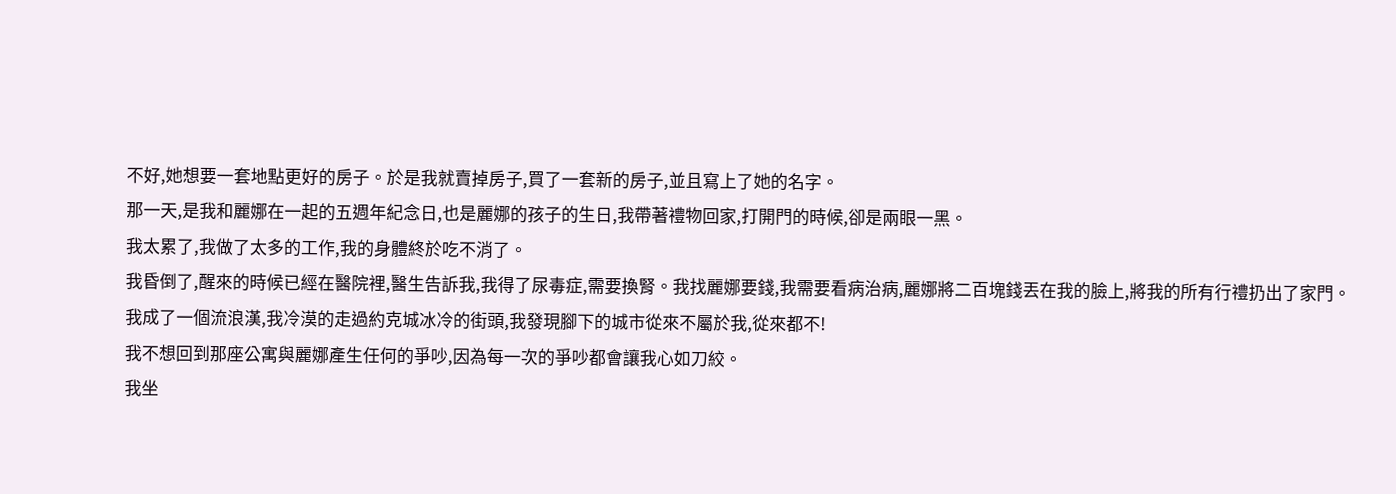不好,她想要一套地點更好的房子。於是我就賣掉房子,買了一套新的房子,並且寫上了她的名字。
那一天,是我和麗娜在一起的五週年紀念日,也是麗娜的孩子的生日,我帶著禮物回家,打開門的時候,卻是兩眼一黑。
我太累了,我做了太多的工作,我的身體終於吃不消了。
我昏倒了,醒來的時候已經在醫院裡,醫生告訴我,我得了尿毒症,需要換腎。我找麗娜要錢,我需要看病治病,麗娜將二百塊錢丟在我的臉上,將我的所有行禮扔出了家門。
我成了一個流浪漢,我冷漠的走過約克城冰冷的街頭,我發現腳下的城市從來不屬於我,從來都不!
我不想回到那座公寓與麗娜產生任何的爭吵,因為每一次的爭吵都會讓我心如刀絞。
我坐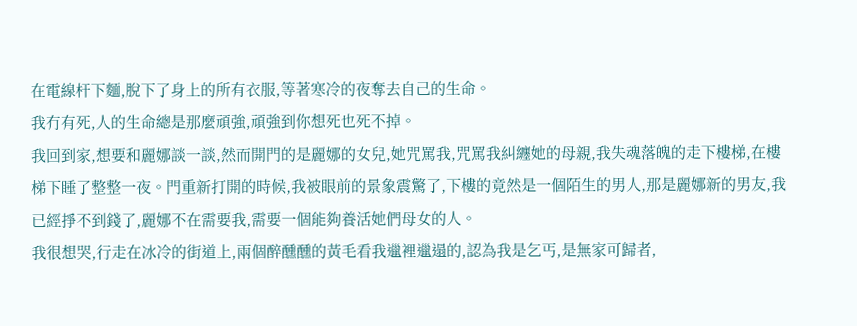在電線杆下麵,脫下了身上的所有衣服,等著寒冷的夜奪去自己的生命。
我冇有死,人的生命總是那麼頑強,頑強到你想死也死不掉。
我回到家,想要和麗娜談一談,然而開門的是麗娜的女兒,她咒罵我,咒罵我糾纏她的母親,我失魂落魄的走下樓梯,在樓梯下睡了整整一夜。門重新打開的時候,我被眼前的景象震驚了,下樓的竟然是一個陌生的男人,那是麗娜新的男友,我已經掙不到錢了,麗娜不在需要我,需要一個能夠養活她們母女的人。
我很想哭,行走在冰冷的街道上,兩個醉醺醺的黃毛看我邋裡邋遢的,認為我是乞丐,是無家可歸者,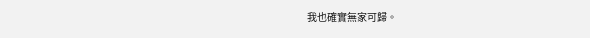我也確實無家可歸。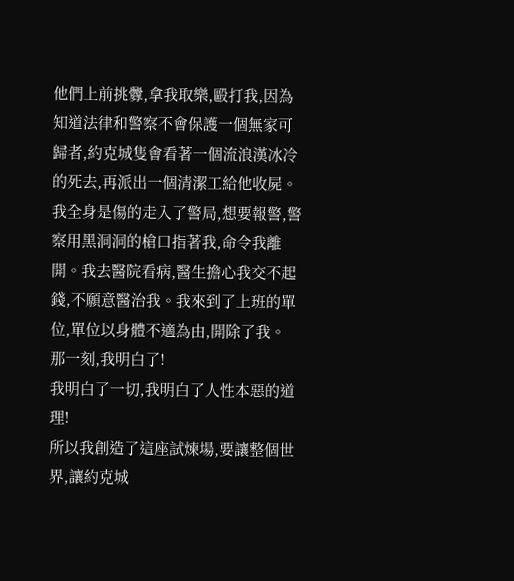他們上前挑釁,拿我取樂,毆打我,因為知道法律和警察不會保護一個無家可歸者,約克城隻會看著一個流浪漢冰冷的死去,再派出一個清潔工給他收屍。
我全身是傷的走入了警局,想要報警,警察用黑洞洞的槍口指著我,命令我離開。我去醫院看病,醫生擔心我交不起錢,不願意醫治我。我來到了上班的單位,單位以身體不適為由,開除了我。
那一刻,我明白了!
我明白了一切,我明白了人性本惡的道理!
所以我創造了這座試煉場,要讓整個世界,讓約克城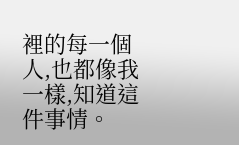裡的每一個人,也都像我一樣,知道這件事情。